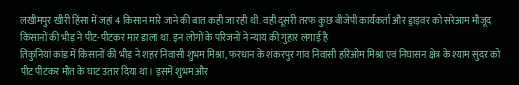लखीमपुर खीरी हिंसा में जहां 4 किसान मारे जाने की बात कही जा रही थी. वही दूसरी तरफ कुछ बीजेपी कार्यकर्ता और ड्राइवर को सरेआम मौजूद किसानों की भीड़ ने पीट-पीटकर मार डाला था. इन लोगों के परिजनों ने न्याय की गुहार लगाई है
तिकुनियां कांड में किसानों की भीड़ ने शहर निवासी शुभम मिश्रा, फरधान के शंकरपुर गांव निवासी हरिओम मिश्रा एवं निघासन क्षेत्र के श्याम सुंदर को पीट पीटकर मौत के घाट उतार दिया था। इसमें शुभम और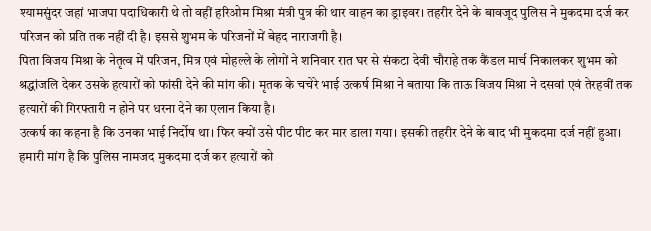श्यामसुंदर जहां भाजपा पदाधिकारी थे तो वहीं हरिओम मिश्रा मंत्री पुत्र की थार वाहन का ड्राइवर। तहरीर देने के बावजूद पुलिस ने मुकदमा दर्ज कर परिजन को प्रति तक नहीं दी है। इससे शुभम के परिजनों में बेहद नाराजगी है।
पिता विजय मिश्रा के नेतृत्व में परिजन, मित्र एवं मोहल्ले के लोगों ने शनिवार रात घर से संकटा देवी चौराहे तक कैंडल मार्च निकालकर शुभम को श्रद्धांजलि देकर उसके हत्यारों को फांसी देने की मांग की। मृतक के चचेरे भाई उत्कर्ष मिश्रा ने बताया कि ताऊ विजय मिश्रा ने दसवां एवं तेरहवीं तक हत्यारों की गिरफ्तारी न होने पर धरना देने का एलान किया है।
उत्कर्ष का कहना है कि उनका भाई निर्दोष था। फिर क्यों उसे पीट पीट कर मार डाला गया। इसकी तहरीर देने के बाद भी मुकदमा दर्ज नहीं हुआ। हमारी मांग है कि पुलिस नामजद मुकदमा दर्ज कर हत्यारों को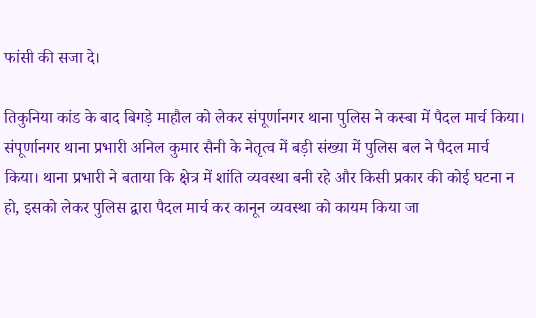फांसी की सजा दे।

तिकुनिया कांड के बाद बिगड़े माहौल को लेकर संपूर्णानगर थाना पुलिस ने कस्बा में पैदल मार्च किया। संपूर्णानगर थाना प्रभारी अनिल कुमार सैनी के नेतृत्व में बड़ी संख्या में पुलिस बल ने पैदल मार्च किया। थाना प्रभारी ने बताया कि क्षेत्र में शांति व्यवस्था बनी रहे और किसी प्रकार की कोई घटना न हो, इसको लेकर पुलिस द्वारा पैदल मार्च कर कानून व्यवस्था को कायम किया जा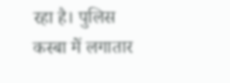रहा है। पुलिस कस्बा में लगातार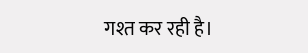गश्त कर रही है।